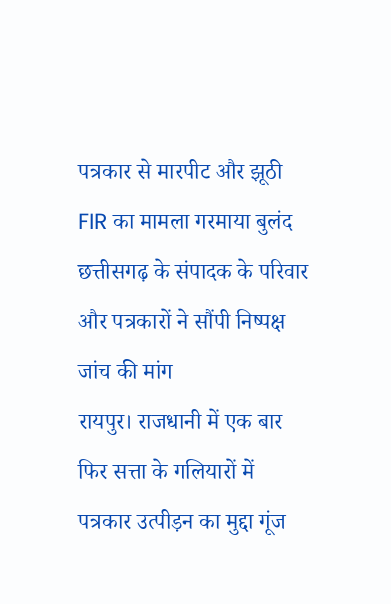पत्रकार से मारपीट और झूठी FIR का मामला गरमाया बुलंद छत्तीसगढ़ के संपादक के परिवार और पत्रकारों ने सौंपी निष्पक्ष जांच की मांग
रायपुर। राजधानी में एक बार फिर सत्ता के गलियारों में पत्रकार उत्पीड़न का मुद्दा गूंज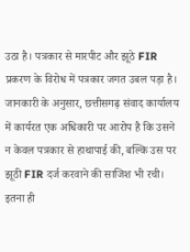उठा है। पत्रकार से मारपीट और झूठे FIR प्रकरण के विरोध में पत्रकार जगत उबल पड़ा है।
जानकारी के अनुसार, छत्तीसगढ़ संवाद कार्यालय में कार्यरत एक अधिकारी पर आरोप है कि उसने न केवल पत्रकार से हाथापाई की, बल्कि उस पर झूठी FIR दर्ज करवाने की साजिश भी रची। इतना ही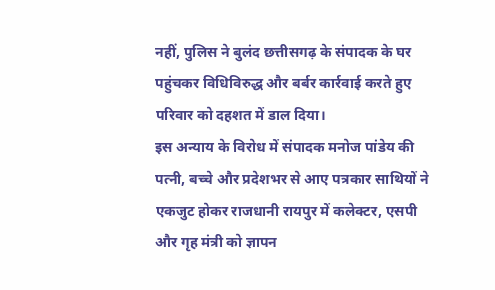नहीं, पुलिस ने बुलंद छत्तीसगढ़ के संपादक के घर पहुंचकर विधिविरुद्ध और बर्बर कार्रवाई करते हुए परिवार को दहशत में डाल दिया।
इस अन्याय के विरोध में संपादक मनोज पांडेय की पत्नी, बच्चे और प्रदेशभर से आए पत्रकार साथियों ने एकजुट होकर राजधानी रायपुर में कलेक्टर, एसपी और गृह मंत्री को ज्ञापन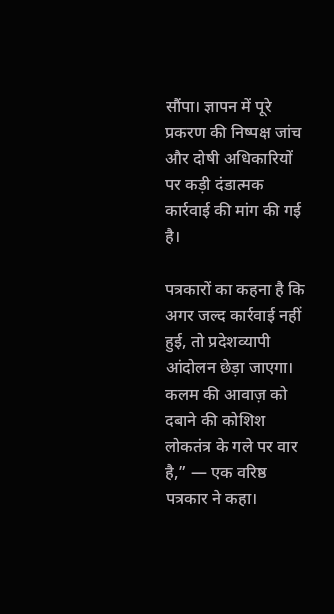सौंपा। ज्ञापन में पूरे प्रकरण की निष्पक्ष जांच और दोषी अधिकारियों पर कड़ी दंडात्मक कार्रवाई की मांग की गई है।

पत्रकारों का कहना है कि अगर जल्द कार्रवाई नहीं हुई, तो प्रदेशव्यापी आंदोलन छेड़ा जाएगा।
कलम की आवाज़ को दबाने की कोशिश लोकतंत्र के गले पर वार है,” — एक वरिष्ठ पत्रकार ने कहा।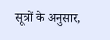सूत्रों के अनुसार,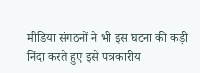मीडिया संगठनों ने भी इस घटना की कड़ी निंदा करते हुए इसे पत्रकारीय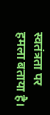स्वतंत्रता पर हमला बताया है।